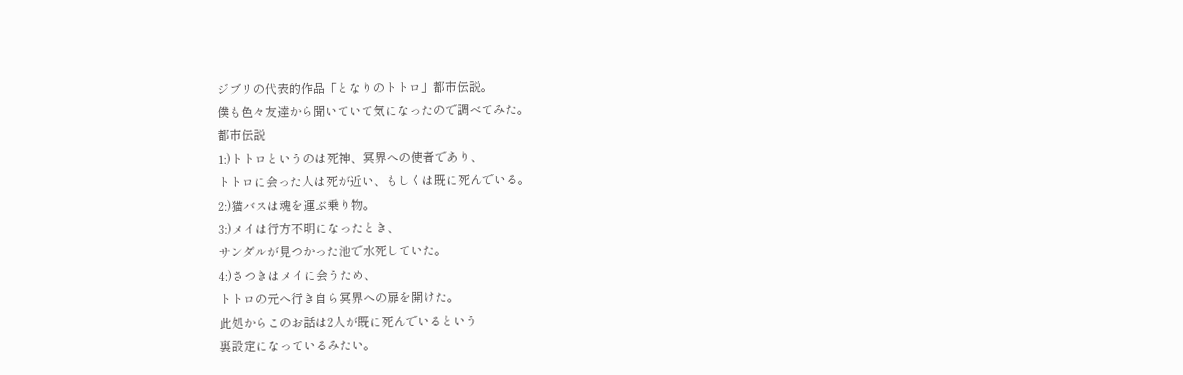ジブリの代表的作品「となりのトトロ」都市伝説。
僕も色々友達から聞いていて気になったので調べてみた。
都市伝説
1:)トトロというのは死神、冥界への使者であり、
トトロに会った人は死が近い、もしくは既に死んでいる。
2:)猫バスは魂を運ぶ乗り物。
3:)メイは行方不明になったとき、
サンダルが見つかった池で水死していた。
4:)さつきはメイに会うため、
トトロの元へ行き自ら冥界への扉を開けた。
此処からこのお話は2人が既に死んでいるという
裏設定になっているみたい。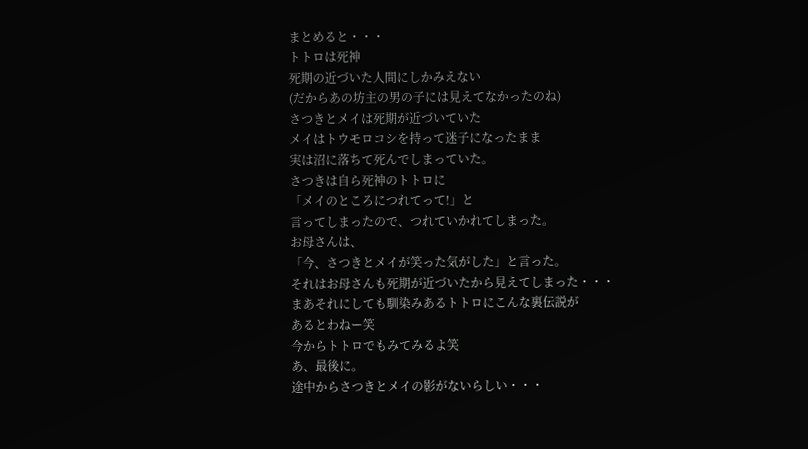まとめると・・・
トトロは死神
死期の近づいた人間にしかみえない
(だからあの坊主の男の子には見えてなかったのね)
さつきとメイは死期が近づいていた
メイはトウモロコシを持って迷子になったまま
実は沼に落ちて死んでしまっていた。
さつきは自ら死神のトトロに
「メイのところにつれてって!」と
言ってしまったので、つれていかれてしまった。
お母さんは、
「今、さつきとメイが笑った気がした」と言った。
それはお母さんも死期が近づいたから見えてしまった・・・
まあそれにしても馴染みあるトトロにこんな裏伝説が
あるとわねー笑
今からトトロでもみてみるよ笑
あ、最後に。
途中からさつきとメイの影がないらしい・・・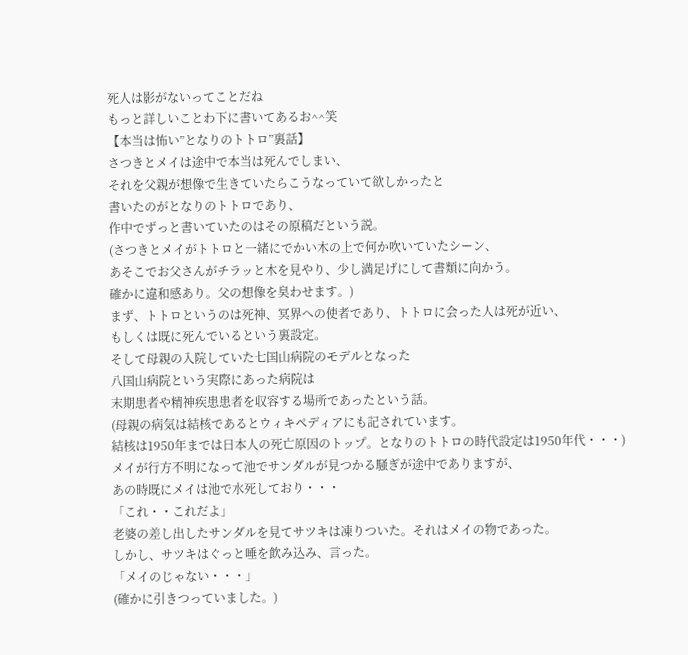死人は影がないってことだね
もっと詳しいことわ下に書いてあるお^^笑
【本当は怖い”となりのトトロ”裏話】
さつきとメイは途中で本当は死んでしまい、
それを父親が想像で生きていたらこうなっていて欲しかったと
書いたのがとなりのトトロであり、
作中でずっと書いていたのはその原稿だという説。
(さつきとメイがトトロと一緒にでかい木の上で何か吹いていたシーン、
あそこでお父さんがチラッと木を見やり、少し満足げにして書類に向かう。
確かに違和感あり。父の想像を臭わせます。)
まず、トトロというのは死神、冥界への使者であり、トトロに会った人は死が近い、
もしくは既に死んでいるという裏設定。
そして母親の入院していた七国山病院のモデルとなった
八国山病院という実際にあった病院は
末期患者や精神疾患患者を収容する場所であったという話。
(母親の病気は結核であるとウィキペディアにも記されています。
結核は1950年までは日本人の死亡原因のトップ。となりのトトロの時代設定は1950年代・・・)
メイが行方不明になって池でサンダルが見つかる騒ぎが途中でありますが、
あの時既にメイは池で水死しており・・・
「これ・・これだよ」
老婆の差し出したサンダルを見てサツキは凍りついた。それはメイの物であった。
しかし、サツキはぐっと唾を飲み込み、言った。
「メイのじゃない・・・」
(確かに引きつっていました。)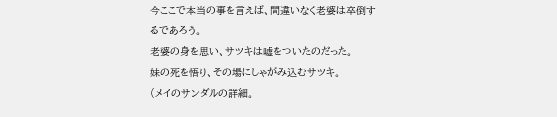今ここで本当の事を言えば、間違いなく老婆は卒倒するであろう。
老婆の身を思い、サツキは嘘をついたのだった。
妹の死を悟り、その場にしゃがみ込むサツキ。
(メイのサンダルの詳細。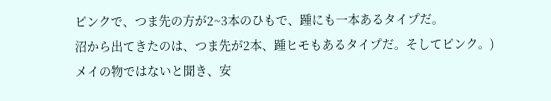ピンクで、つま先の方が2~3本のひもで、踵にも一本あるタイプだ。
沼から出てきたのは、つま先が2本、踵ヒモもあるタイプだ。そしてピンク。)
メイの物ではないと聞き、安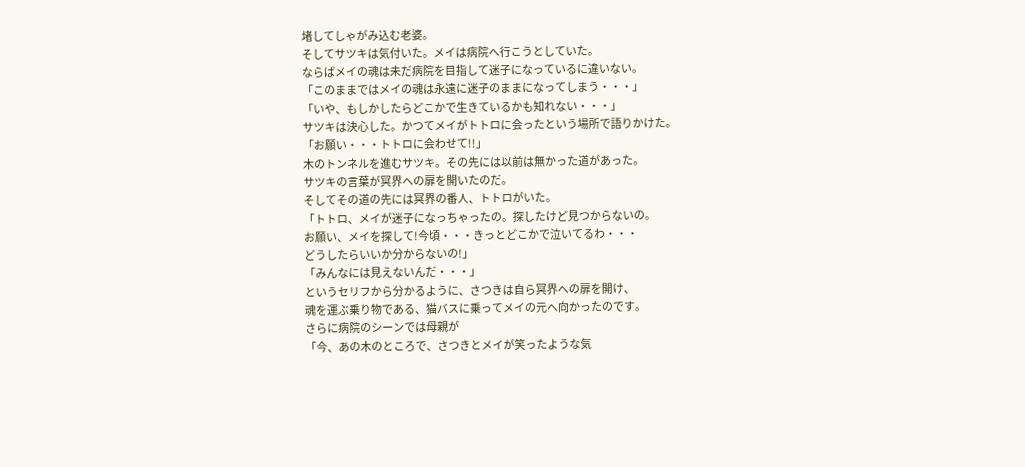堵してしゃがみ込む老婆。
そしてサツキは気付いた。メイは病院へ行こうとしていた。
ならばメイの魂は未だ病院を目指して迷子になっているに違いない。
「このままではメイの魂は永遠に迷子のままになってしまう・・・」
「いや、もしかしたらどこかで生きているかも知れない・・・」
サツキは決心した。かつてメイがトトロに会ったという場所で語りかけた。
「お願い・・・トトロに会わせて!!」
木のトンネルを進むサツキ。その先には以前は無かった道があった。
サツキの言葉が冥界への扉を開いたのだ。
そしてその道の先には冥界の番人、トトロがいた。
「トトロ、メイが迷子になっちゃったの。探したけど見つからないの。
お願い、メイを探して!今頃・・・きっとどこかで泣いてるわ・・・
どうしたらいいか分からないの!」
「みんなには見えないんだ・・・」
というセリフから分かるように、さつきは自ら冥界への扉を開け、
魂を運ぶ乗り物である、猫バスに乗ってメイの元へ向かったのです。
さらに病院のシーンでは母親が
「今、あの木のところで、さつきとメイが笑ったような気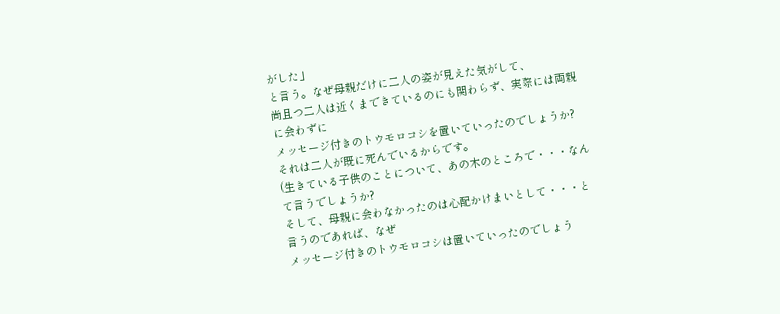がした」
と言う。なぜ母親だけに二人の姿が見えた気がして、
尚且つ二人は近くまできているのにも関わらず、実際には両親に会わずに
メッセージ付きのトウモロコシを置いていったのでしょうか?
それは二人が既に死んでいるからです。
(生きている子供のことについて、あの木のところで・・・なんて言うでしょうか?
そして、母親に会わなかったのは心配かけまいとして・・・と言うのであれば、なぜ
メッセージ付きのトウモロコシは置いていったのでしょう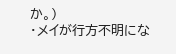か。)
・メイが行方不明にな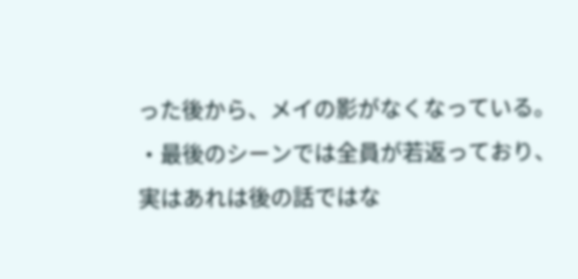った後から、メイの影がなくなっている。
・最後のシーンでは全員が若返っており、
実はあれは後の話ではな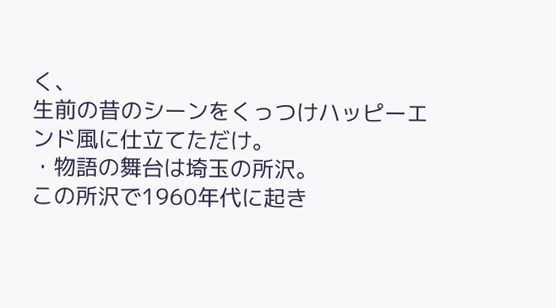く、
生前の昔のシーンをくっつけハッピーエンド風に仕立てただけ。
・物語の舞台は埼玉の所沢。
この所沢で1960年代に起き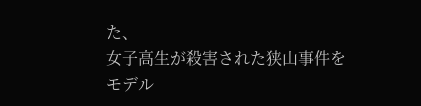た、
女子高生が殺害された狭山事件をモデル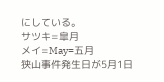にしている。
サツキ=皐月
メイ=May=五月
狭山事件発生日が5月1日